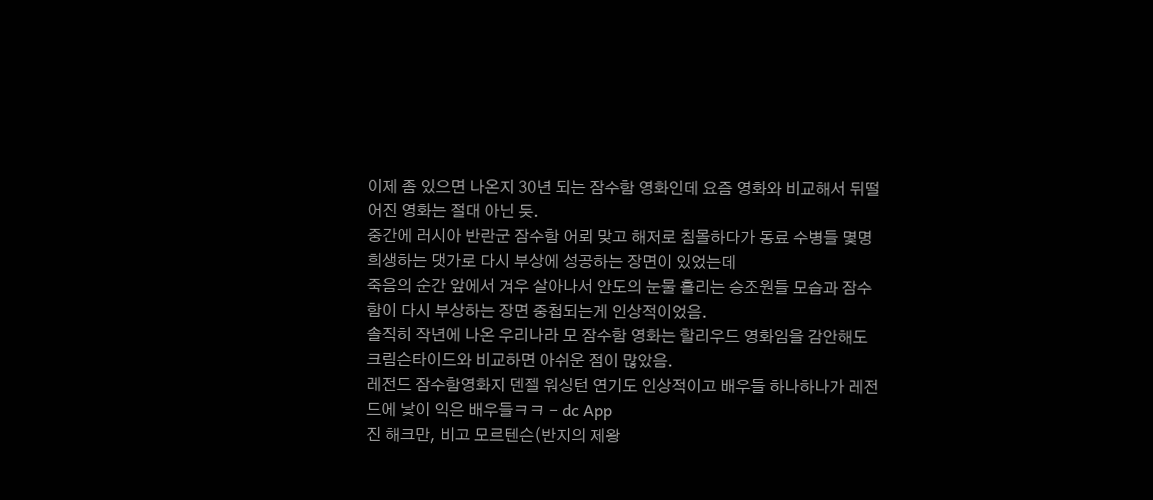이제 좀 있으면 나온지 30년 되는 잠수함 영화인데 요즘 영화와 비교해서 뒤떨어진 영화는 절대 아닌 듯.
중간에 러시아 반란군 잠수함 어뢰 맞고 해저로 침몰하다가 동료 수병들 몇명 희생하는 댓가로 다시 부상에 성공하는 장면이 있었는데
죽음의 순간 앞에서 겨우 살아나서 안도의 눈물 흘리는 승조원들 모습과 잠수함이 다시 부상하는 장면 중첩되는게 인상적이었음.
솔직히 작년에 나온 우리나라 모 잠수함 영화는 할리우드 영화임을 감안해도 크림슨타이드와 비교하면 아쉬운 점이 많았음.
레전드 잠수함영화지 덴젤 워싱턴 연기도 인상적이고 배우들 하나하나가 레전드에 낯이 익은 배우들ㅋㅋ - dc App
진 해크만, 비고 모르텐슨(반지의 제왕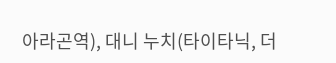아라곤역), 대니 누치(타이타닉, 더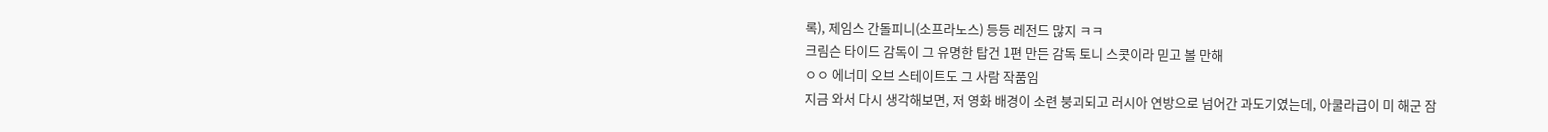록), 제임스 간돌피니(소프라노스) 등등 레전드 많지 ㅋㅋ
크림슨 타이드 감독이 그 유명한 탑건 1편 만든 감독 토니 스콧이라 믿고 볼 만해
ㅇㅇ 에너미 오브 스테이트도 그 사람 작품임
지금 와서 다시 생각해보면, 저 영화 배경이 소련 붕괴되고 러시아 연방으로 넘어간 과도기였는데, 아쿨라급이 미 해군 잠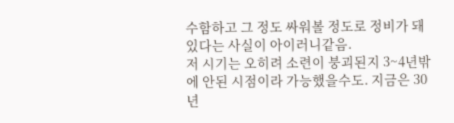수함하고 그 정도 싸워볼 정도로 정비가 돼 있다는 사실이 아이러니같음.
저 시기는 오히려 소련이 붕괴된지 3~4년밖에 안된 시점이라 가능했을수도. 지금은 30년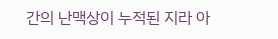간의 난맥상이 누적된 지라 아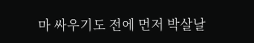마 싸우기도 전에 먼저 박살날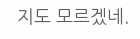지도 모르겠네.